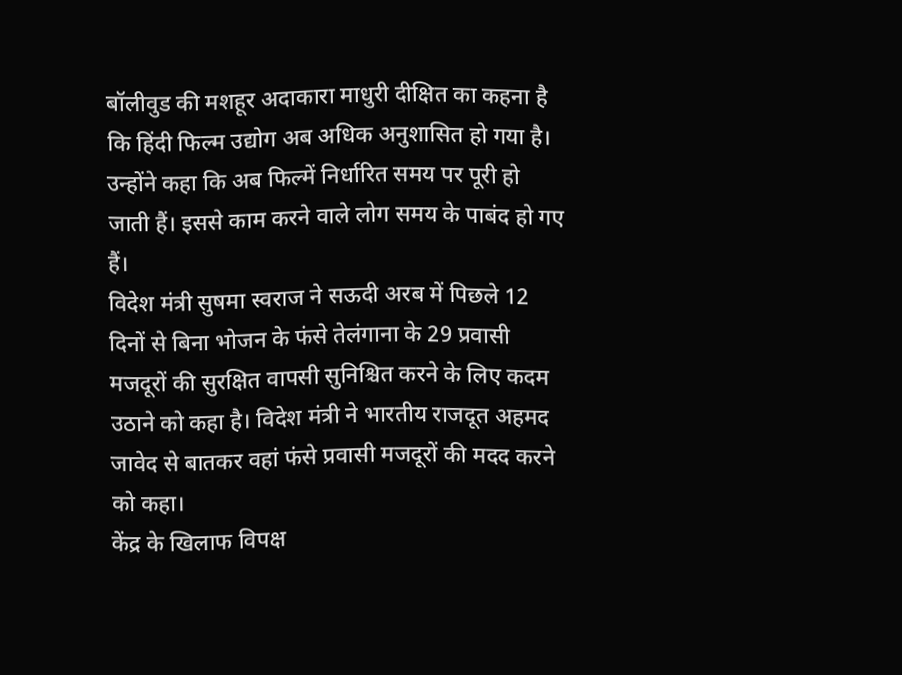बॉलीवुड की मशहूर अदाकारा माधुरी दीक्षित का कहना है कि हिंदी फिल्म उद्योग अब अधिक अनुशासित हो गया है। उन्होंने कहा कि अब फिल्में निर्धारित समय पर पूरी हो जाती हैं। इससे काम करने वाले लोग समय के पाबंद हो गए हैं।
विदेश मंत्री सुषमा स्वराज ने सऊदी अरब में पिछले 12 दिनों से बिना भोजन के फंसे तेलंगाना के 29 प्रवासी मजदूरों की सुरक्षित वापसी सुनिश्चित करने के लिए कदम उठाने को कहा है। विदेश मंत्री ने भारतीय राजदूत अहमद जावेद से बातकर वहां फंसे प्रवासी मजदूरों की मदद करने को कहा।
केंद्र के खिलाफ विपक्ष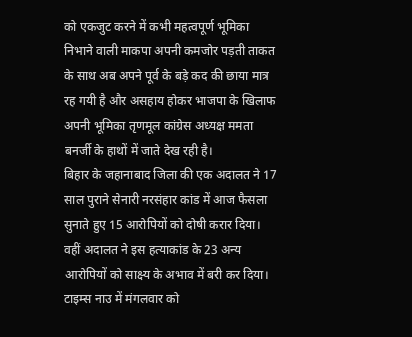को एकजुट करने में कभी महत्वपूर्ण भूमिका निभाने वाली माकपा अपनी कमजोर पड़ती ताकत के साथ अब अपने पूर्व के बड़े कद की छाया मात्र रह गयी है और असहाय होकर भाजपा के खिलाफ अपनी भूमिका तृणमूल कांग्रेस अध्यक्ष ममता बनर्जी के हाथों में जाते देख रही है।
बिहार के जहानाबाद जिला की एक अदालत ने 17 साल पुराने सेनारी नरसंहार कांड में आज फैसला सुनाते हुए 15 आरोपियों को दोषी करार दिया। वहीं अदालत ने इस हत्याकांड के 23 अन्य आरोपियों को साक्ष्य के अभाव में बरी कर दिया।
टाइम्स नाउ में मंगलवार को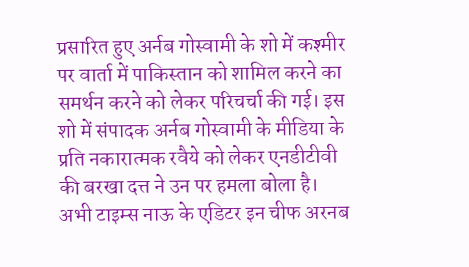प्रसारित हुए अर्नब गोस्वामी के शो में कश्मीर पर वार्ता में पाकिस्तान को शामिल करने का समर्थन करने को लेकर परिचर्चा की गई। इस शो में संपादक अर्नब गोस्वामी के मीडिया के प्रति नकारात्मक रवैये को लेकर एनडीटीवी की बरखा दत्त ने उन पर हमला बोला है।
अभी टाइम्स नाऊ के एडिटर इन चीफ अरनब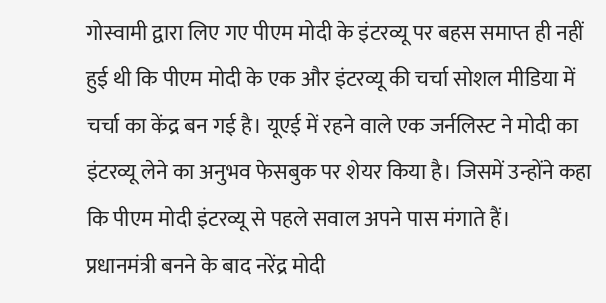गोस्वामी द्वारा लिए गए पीएम मोदी के इंटरव्यू पर बहस समाप्त ही नहीं हुई थी कि पीएम मोदी के एक और इंटरव्यू की चर्चा सोशल मीडिया में चर्चा का केंद्र बन गई है। यूएई में रहने वाले एक जर्नलिस्ट ने मोदी का इंटरव्यू लेने का अनुभव फेसबुक पर शेयर किया है। जिसमें उन्होंने कहा कि पीएम मोदी इंटरव्यू से पहले सवाल अपने पास मंगाते हैं।
प्रधानमंत्री बनने के बाद नरेंद्र मोदी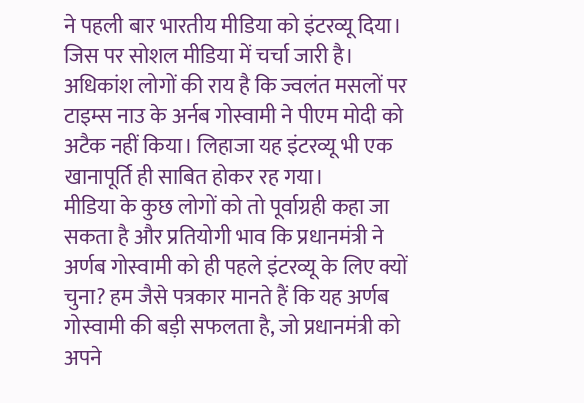ने पहली बार भारतीय मीडिया को इंटरव्यू दिया। जिस पर सोशल मीडिया में चर्चा जारी है। अधिकांश लोगों की राय है कि ज्वलंत मसलों पर टाइम्स नाउ के अर्नब गोस्वामी ने पीएम मोदी को अटैक नहीं किया। लिहाजा यह इंटरव्यू भी एक खानापूर्ति ही साबित होकर रह गया।
मीडिया के कुछ लोगों को तो पूर्वाग्रही कहा जा सकता है और प्रतियोगी भाव कि प्रधानमंत्री ने अर्णब गोस्वामी को ही पहले इंटरव्यू के लिए क्यों चुना? हम जैसे पत्रकार मानते हैं कि यह अर्णब गोस्वामी की बड़ी सफलता है, जो प्रधानमंत्री को अपने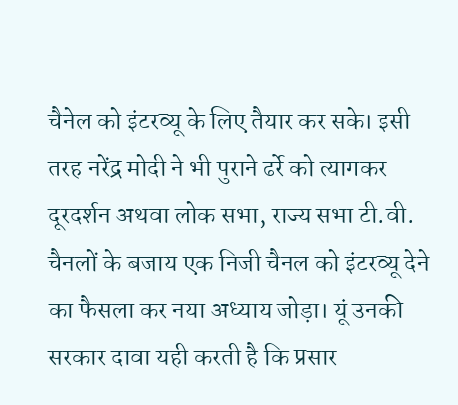चैनेल को इंटरव्यू के लिए तैयार कर सके। इसी तरह नरेंद्र मोदी ने भी पुराने ढर्रे को त्यागकर दूरदर्शन अथवा लोक सभा, राज्य सभा टी.वी. चैनलों के बजाय एक निजी चैनल को इंटरव्यू देने का फैसला कर नया अध्याय जोड़ा। यूं उनकी सरकार दावा यही करती है कि प्रसार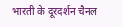भारती के दूरदर्शन चैनल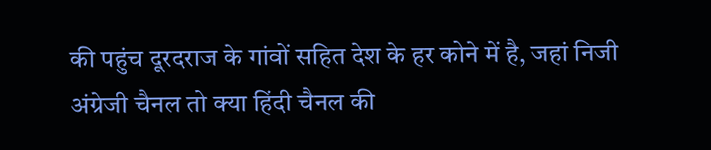की पहुंच दूरदराज के गांवों सहित देश के हर कोने में है, जहां निजी अंग्रेजी चैनल तो क्या हिंदी चैनल की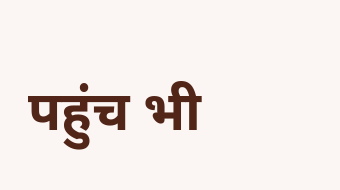पहुंच भी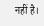नहीं है।